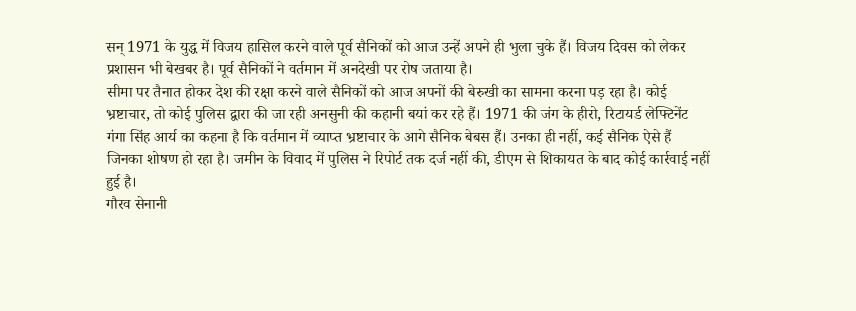सन् 1971 के युद्ध में विजय हासिल करने वाले पूर्व सैनिकों को आज उन्हें अपने ही भुला चुके हैं। विजय दिवस को लेकर प्रशासन भी बेखबर है। पूर्व सैनिकों ने वर्तमान में अनदेखी पर रोष जताया है।
सीमा पर तैनात होकर देश की रक्षा करने वाले सैनिकों को आज अपनों की बेरुखी का सामना करना पड़ रहा है। कोई भ्रष्टाचार, तो कोई पुलिस द्वारा की जा रही अनसुनी की कहानी बयां कर रहे हैं। 1971 की जंग के हीरो, रिटायर्ड लेफ्टिनेंट गंगा सिंह आर्य का कहना है कि वर्तमान में व्याप्त भ्रष्टाचार के आगे सैनिक बेबस हैं। उनका ही नहीं, कई सैनिक ऐसे हैं जिनका शोषण हो रहा है। जमीन के विवाद में पुलिस ने रिपोर्ट तक दर्ज नहीं की, डीएम से शिकायत के बाद कोई कार्रवाई नहीं हुई है।
गौरव सेनानी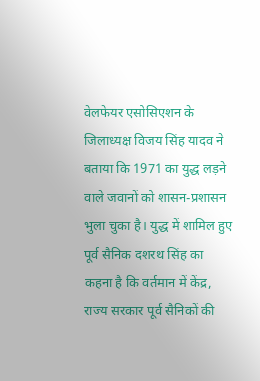वेलफेयर एसोसिएशन के जिलाध्यक्ष विजय सिंह यादव ने बताया कि 1971 का युद्ध लड़ने वाले जवानों को शासन-प्रशासन भुला चुका है। युद्ध में शामिल हुए पूर्व सैनिक दशरथ सिंह का कहना है कि वर्तमान में केंद्र, राज्य सरकार पूर्व सैनिकों की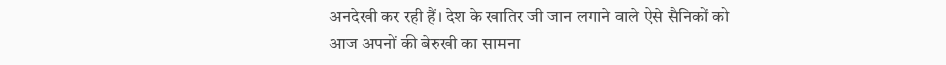अनदेखी कर रही हैं। देश के खातिर जी जान लगाने वाले ऐसे सैनिकों को आज अपनों की बेरुखी का सामना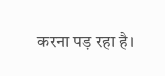करना पड़ रहा है।